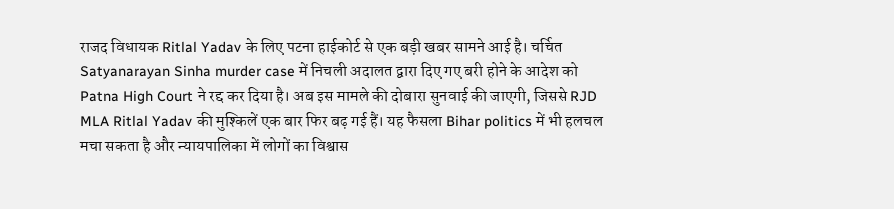राजद विधायक Ritlal Yadav के लिए पटना हाईकोर्ट से एक बड़ी खबर सामने आई है। चर्चित Satyanarayan Sinha murder case में निचली अदालत द्वारा दिए गए बरी होने के आदेश को Patna High Court ने रद्द कर दिया है। अब इस मामले की दोबारा सुनवाई की जाएगी, जिससे RJD MLA Ritlal Yadav की मुश्किलें एक बार फिर बढ़ गई हैं। यह फैसला Bihar politics में भी हलचल मचा सकता है और न्यायपालिका में लोगों का विश्वास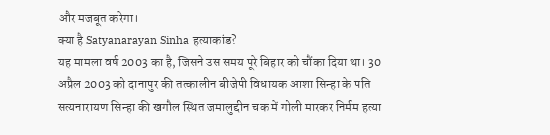और मजबूत करेगा।
क्या है Satyanarayan Sinha हत्याकांड?
यह मामला वर्ष 2003 का है, जिसने उस समय पूरे बिहार को चौंका दिया था। 30 अप्रैल 2003 को दानापुर की तत्कालीन बीजेपी विधायक आशा सिन्हा के पति सत्यनारायण सिन्हा की खगौल स्थित जमालुद्दीन चक में गोली मारकर निर्मम हत्या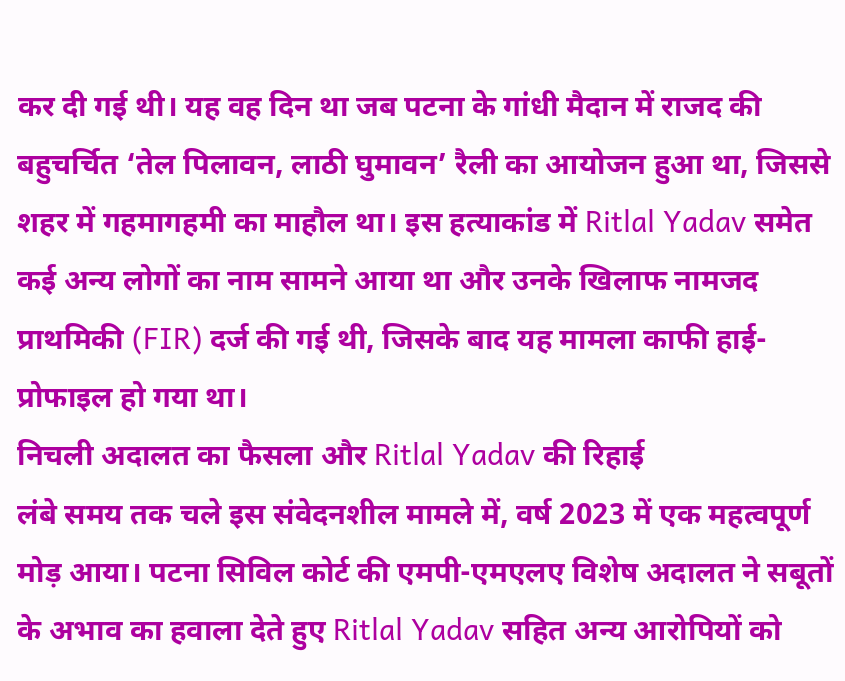कर दी गई थी। यह वह दिन था जब पटना के गांधी मैदान में राजद की बहुचर्चित ‘तेल पिलावन, लाठी घुमावन’ रैली का आयोजन हुआ था, जिससे शहर में गहमागहमी का माहौल था। इस हत्याकांड में Ritlal Yadav समेत कई अन्य लोगों का नाम सामने आया था और उनके खिलाफ नामजद प्राथमिकी (FIR) दर्ज की गई थी, जिसके बाद यह मामला काफी हाई-प्रोफाइल हो गया था।
निचली अदालत का फैसला और Ritlal Yadav की रिहाई
लंबे समय तक चले इस संवेदनशील मामले में, वर्ष 2023 में एक महत्वपूर्ण मोड़ आया। पटना सिविल कोर्ट की एमपी-एमएलए विशेष अदालत ने सबूतों के अभाव का हवाला देते हुए Ritlal Yadav सहित अन्य आरोपियों को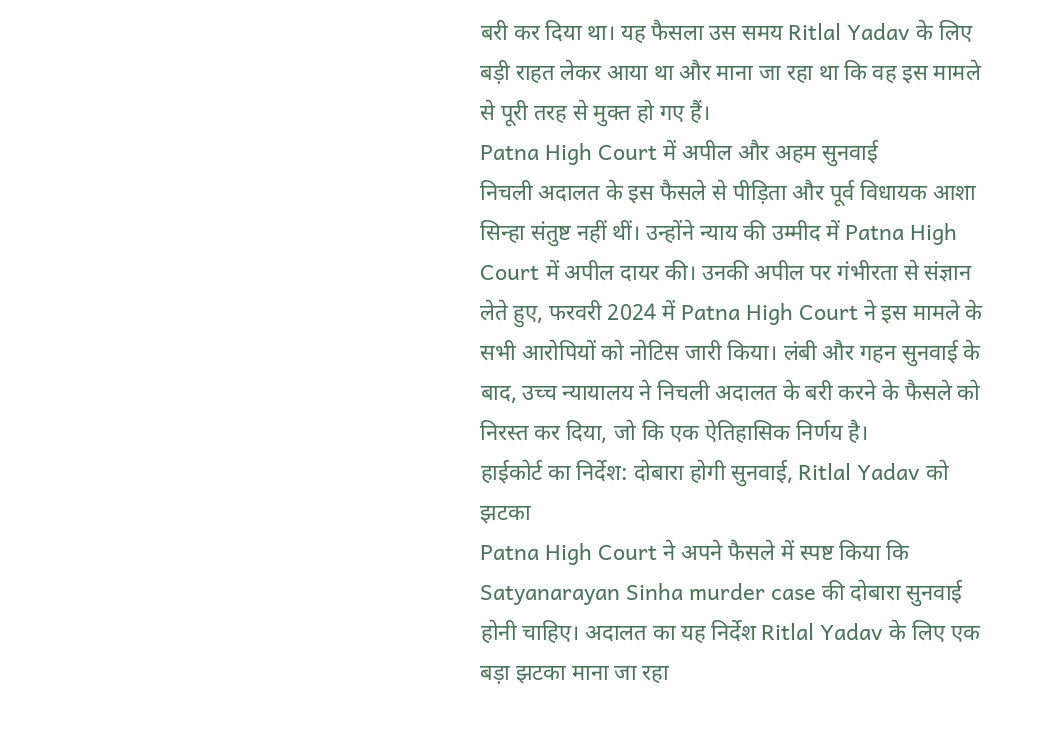बरी कर दिया था। यह फैसला उस समय Ritlal Yadav के लिए बड़ी राहत लेकर आया था और माना जा रहा था कि वह इस मामले से पूरी तरह से मुक्त हो गए हैं।
Patna High Court में अपील और अहम सुनवाई
निचली अदालत के इस फैसले से पीड़िता और पूर्व विधायक आशा सिन्हा संतुष्ट नहीं थीं। उन्होंने न्याय की उम्मीद में Patna High Court में अपील दायर की। उनकी अपील पर गंभीरता से संज्ञान लेते हुए, फरवरी 2024 में Patna High Court ने इस मामले के सभी आरोपियों को नोटिस जारी किया। लंबी और गहन सुनवाई के बाद, उच्च न्यायालय ने निचली अदालत के बरी करने के फैसले को निरस्त कर दिया, जो कि एक ऐतिहासिक निर्णय है।
हाईकोर्ट का निर्देश: दोबारा होगी सुनवाई, Ritlal Yadav को झटका
Patna High Court ने अपने फैसले में स्पष्ट किया कि Satyanarayan Sinha murder case की दोबारा सुनवाई होनी चाहिए। अदालत का यह निर्देश Ritlal Yadav के लिए एक बड़ा झटका माना जा रहा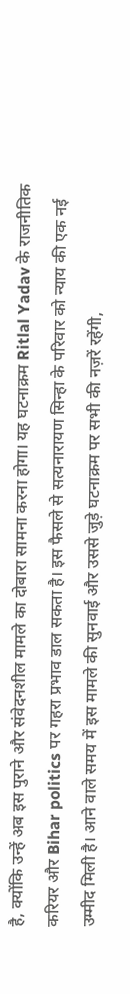है, क्योंकि उन्हें अब इस पुराने और संवेदनशील मामले का दोबारा सामना करना होगा। यह घटनाक्रम Ritlal Yadav के राजनीतिक करियर और Bihar politics पर गहरा प्रभाव डाल सकता है। इस फैसले से सत्यनारायण सिन्हा के परिवार को न्याय की एक नई उम्मीद मिली है। आने वाले समय में इस मामले की सुनवाई और उससे जुड़े घटनाक्रम पर सभी की नज़रें रहेंगी,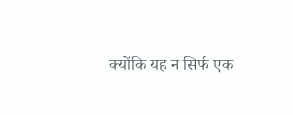क्योंकि यह न सिर्फ एक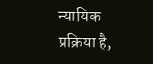न्यायिक प्रक्रिया है,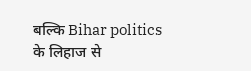बल्कि Bihar politics के लिहाज से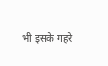भी इसके गहरे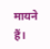मायने हैं।